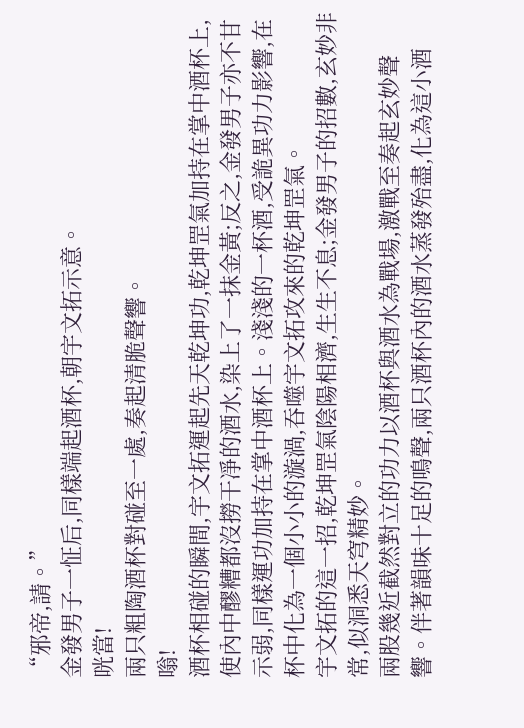“邪帝,請。”
金發男子一怔后,同樣端起酒杯,朝宇文拓示意。
咣當!
兩只粗陶酒杯對碰至一處,奏起清脆聲響。
嗡!
酒杯相碰的瞬間,宇文拓運起先天乾坤功,乾坤罡氣加持在掌中酒杯上,使內中醪糟都沒撈干凈的酒水,染上了一抹金黃;反之,金發男子亦不甘示弱,同樣運功加持在掌中酒杯上。淺淺的一杯酒,受詭異功力影響,在杯中化為一個小小的漩渦,吞噬宇文拓攻來的乾坤罡氣。
宇文拓的這一招,乾坤罡氣陰陽相濟,生生不息;金發男子的招數,玄妙非常,似洞悉天穹精妙。
兩股幾近截然對立的功力以酒杯與酒水為戰場,激戰至奏起玄妙聲響。伴著韻味十足的鳴聲,兩只酒杯內的酒水蒸發殆盡,化為這小酒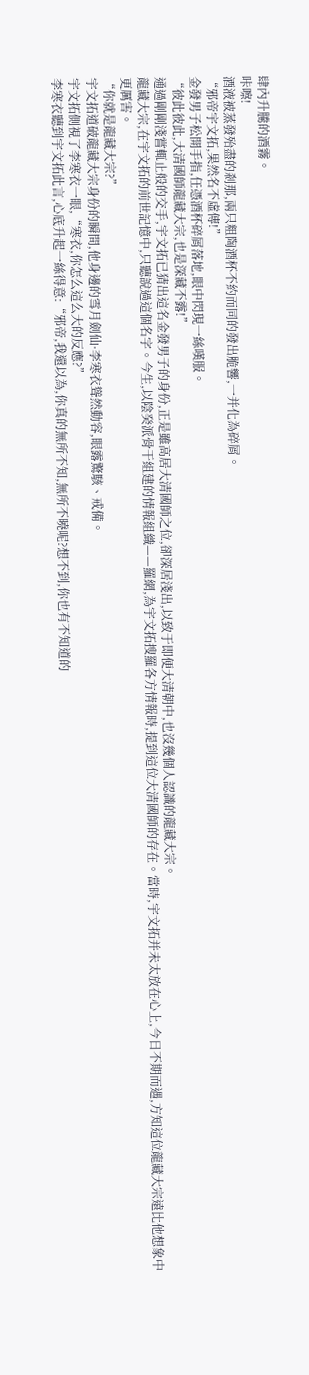肆內升騰的酒霧。
咔嚓!
酒液被蒸發殆盡的剎那,兩只粗陶酒杯不約而同的發出脆響,一并化為碎屑。
“邪帝宇文拓,果然名不虛傳!”
金發男子松開手指,任憑酒杯碎屑落地,眼中閃現一絲嘆服。
“彼此彼此,大清國師龍藏大宗,也是深藏不露!”
通過剛剛淺嘗輒止般的交手,宇文拓已猜出這名金發男子的身份,正是雖高居大清國師之位,卻深居淺出,以致于即便大清朝中,也沒幾個人認識的龍藏大宗。
龍藏大宗,在宇文拓的前世記憶中,只聽說過這個名字。今生,以陰癸派骨干組建的情報組織——羅網,為宇文拓搜羅各方情報時,提到這位大清國師的存在。當時,宇文拓并未太放在心上,今日不期而遇,方知這位龍藏大宗遠比他想象中更厲害。
“你就是龍藏大宗?”
宇文拓道破龍藏大宗身份的瞬間,他身邊的雪月劍仙·李寒衣聳然動容,眼露驚駭、戒備。
宇文拓側視了李寒衣一眼,“寒衣,你怎么這么大的反應?”
李寒衣聽到宇文拓此言,心底升起一絲得意:“邪帝,我還以為,你真的無所不知,無所不曉呢?想不到,你也有不知道的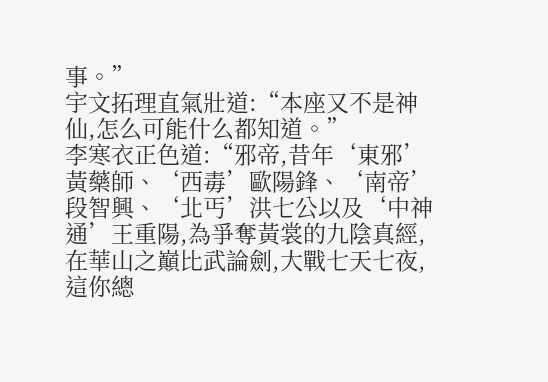事。”
宇文拓理直氣壯道:“本座又不是神仙,怎么可能什么都知道。”
李寒衣正色道:“邪帝,昔年‘東邪’黃藥師、‘西毒’歐陽鋒、‘南帝’段智興、‘北丐’洪七公以及‘中神通’王重陽,為爭奪黃裳的九陰真經,在華山之巔比武論劍,大戰七天七夜,這你總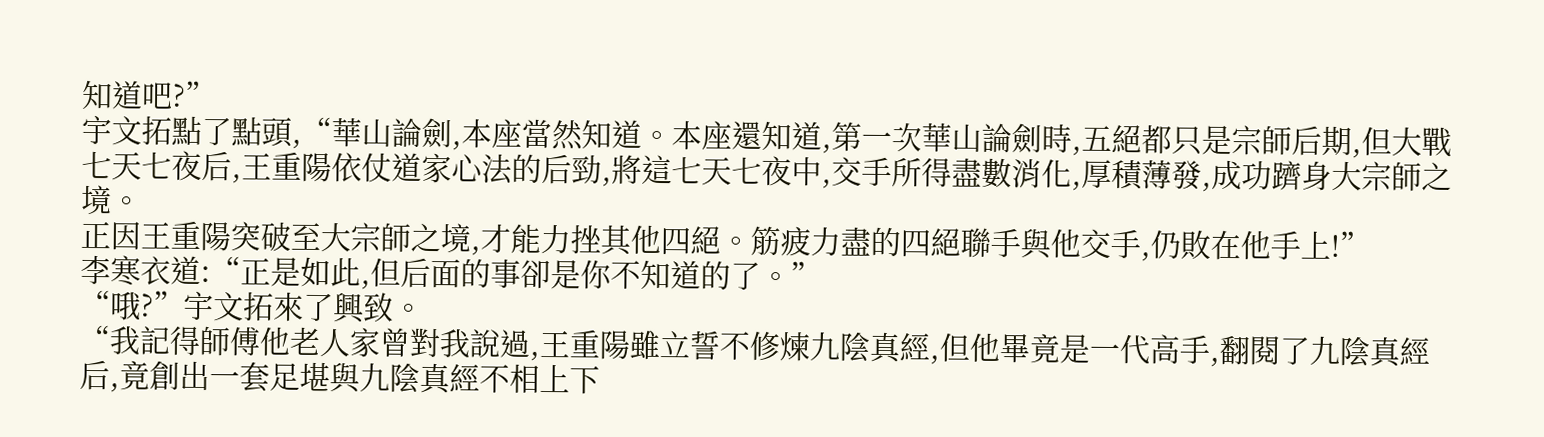知道吧?”
宇文拓點了點頭,“華山論劍,本座當然知道。本座還知道,第一次華山論劍時,五絕都只是宗師后期,但大戰七天七夜后,王重陽依仗道家心法的后勁,將這七天七夜中,交手所得盡數消化,厚積薄發,成功躋身大宗師之境。
正因王重陽突破至大宗師之境,才能力挫其他四絕。筋疲力盡的四絕聯手與他交手,仍敗在他手上!”
李寒衣道:“正是如此,但后面的事卻是你不知道的了。”
“哦?”宇文拓來了興致。
“我記得師傅他老人家曾對我說過,王重陽雖立誓不修煉九陰真經,但他畢竟是一代高手,翻閱了九陰真經后,竟創出一套足堪與九陰真經不相上下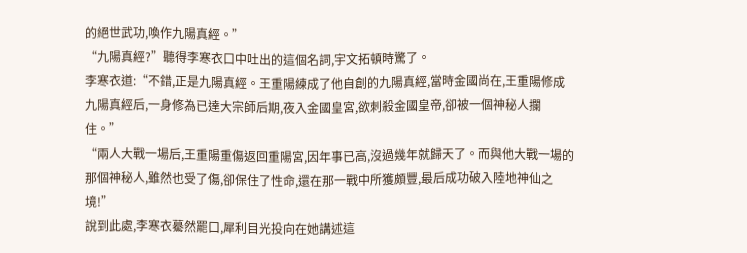的絕世武功,喚作九陽真經。”
“九陽真經?”聽得李寒衣口中吐出的這個名詞,宇文拓頓時驚了。
李寒衣道:“不錯,正是九陽真經。王重陽練成了他自創的九陽真經,當時金國尚在,王重陽修成九陽真經后,一身修為已達大宗師后期,夜入金國皇宮,欲刺殺金國皇帝,卻被一個神秘人攔住。”
“兩人大戰一場后,王重陽重傷返回重陽宮,因年事已高,沒過幾年就歸天了。而與他大戰一場的那個神秘人,雖然也受了傷,卻保住了性命,還在那一戰中所獲頗豐,最后成功破入陸地神仙之境!”
說到此處,李寒衣驀然罷口,犀利目光投向在她講述這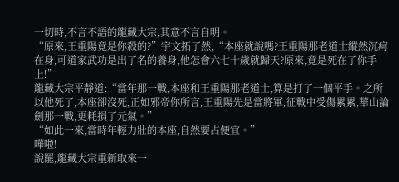一切時,不言不語的龍藏大宗,其意不言自明。
“原來,王重陽竟是你殺的?”宇文拓了然,“本座就說嗎?王重陽那老道士縱然沉疴在身,可道家武功是出了名的養身,他怎會六七十歲就歸天?原來,竟是死在了你手上!”
龍藏大宗平靜道:“當年那一戰,本座和王重陽那老道士,算是打了一個平手。之所以他死了,本座卻沒死,正如邪帝你所言,王重陽先是當將軍,征戰中受傷累累,華山論劍那一戰,更耗損了元氣。”
“如此一來,當時年輕力壯的本座,自然要占便宜。”
嘩啦!
說罷,龍藏大宗重新取來一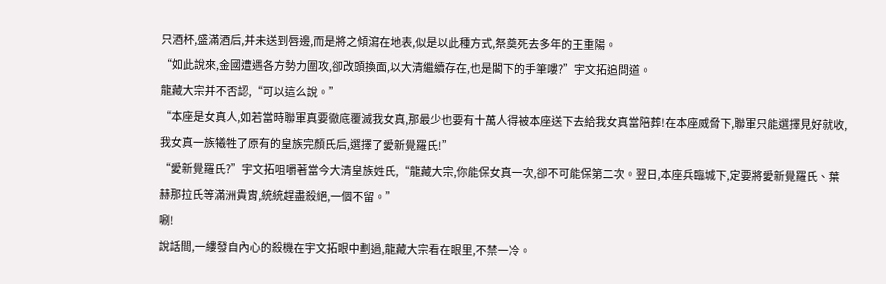只酒杯,盛滿酒后,并未送到唇邊,而是將之傾瀉在地表,似是以此種方式,祭奠死去多年的王重陽。
“如此說來,金國遭遇各方勢力圍攻,卻改頭換面,以大清繼續存在,也是閣下的手筆嘍?”宇文拓追問道。
龍藏大宗并不否認,“可以這么說。”
“本座是女真人,如若當時聯軍真要徹底覆滅我女真,那最少也要有十萬人得被本座送下去給我女真當陪葬!在本座威脅下,聯軍只能選擇見好就收,我女真一族犧牲了原有的皇族完顏氏后,選擇了愛新覺羅氏!”
“愛新覺羅氏?”宇文拓咀嚼著當今大清皇族姓氏,“龍藏大宗,你能保女真一次,卻不可能保第二次。翌日,本座兵臨城下,定要將愛新覺羅氏、葉赫那拉氏等滿洲貴胄,統統趕盡殺絕,一個不留。”
唰!
說話間,一縷發自內心的殺機在宇文拓眼中劃過,龍藏大宗看在眼里,不禁一冷。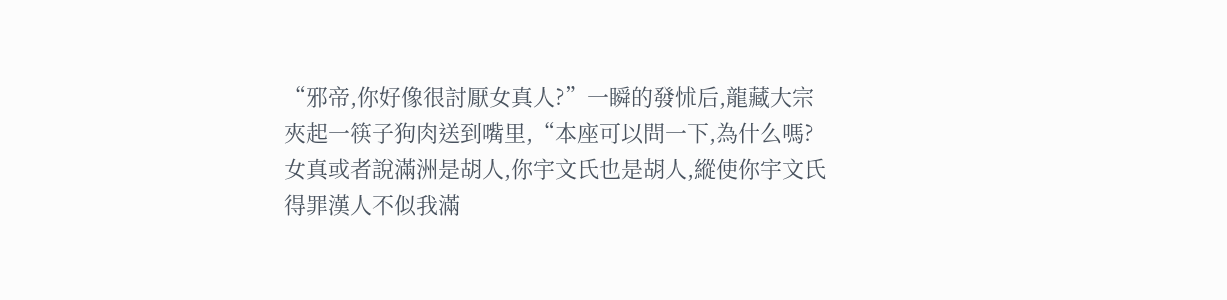“邪帝,你好像很討厭女真人?”一瞬的發怵后,龍藏大宗夾起一筷子狗肉送到嘴里,“本座可以問一下,為什么嗎?女真或者說滿洲是胡人,你宇文氏也是胡人,縱使你宇文氏得罪漢人不似我滿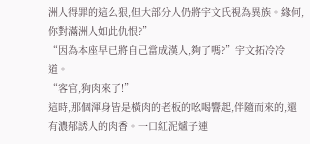洲人得罪的這么狠,但大部分人仍將宇文氏視為異族。緣何,你對滿洲人如此仇恨?”
“因為本座早已將自己當成漢人,夠了嗎?”宇文拓冷冷道。
“客官,狗肉來了!”
這時,那個渾身皆是橫肉的老板的吆喝響起,伴隨而來的,還有濃郁誘人的肉香。一口紅泥爐子連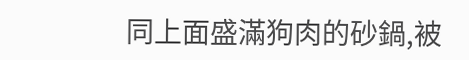同上面盛滿狗肉的砂鍋,被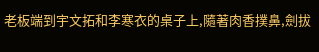老板端到宇文拓和李寒衣的桌子上,隨著肉香撲鼻,劍拔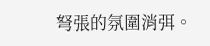弩張的氛圍消弭。